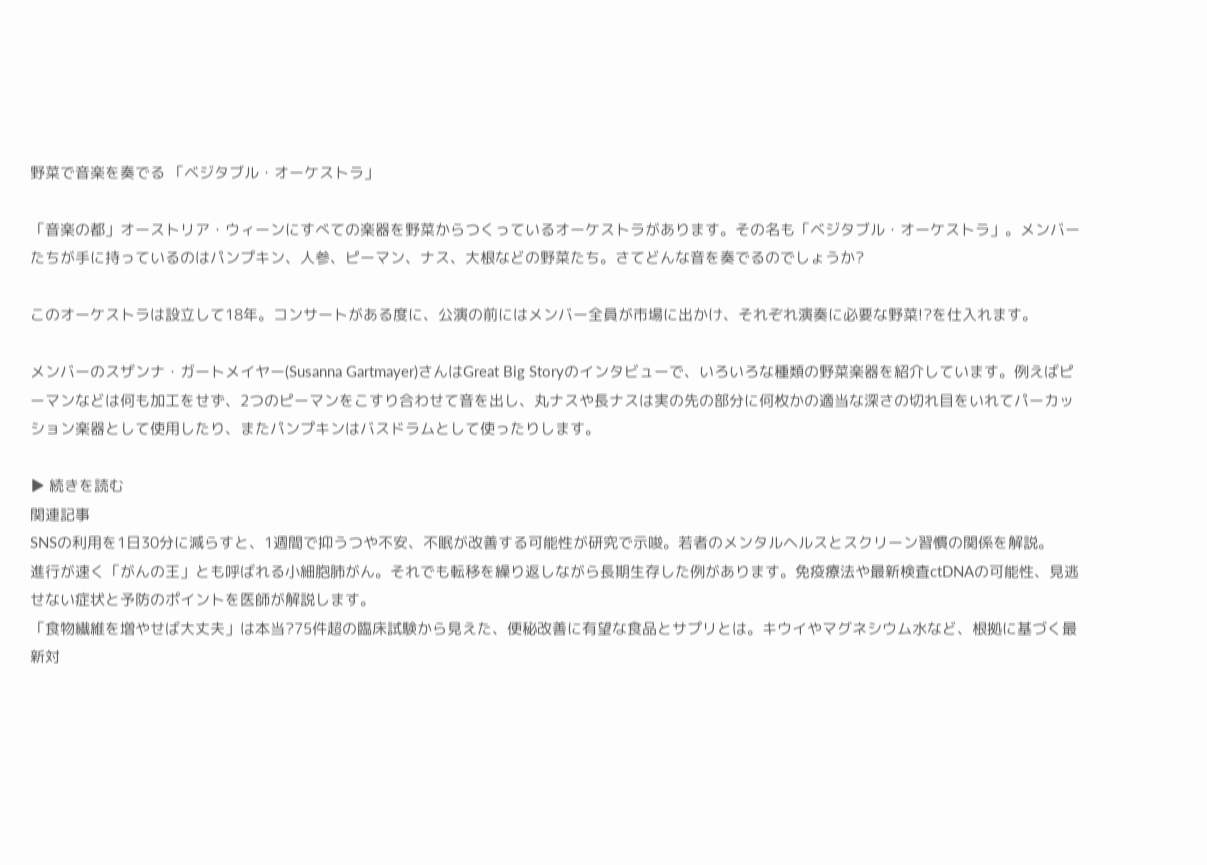野菜で音楽を奏でる 「ベジタブル・オーケストラ」

「音楽の都」オーストリア・ウィーンにすべての楽器を野菜からつくっているオーケストラがあります。その名も「ベジタブル・オーケストラ」。メンバーたちが手に持っているのはパンプキン、人参、ピーマン、ナス、大根などの野菜たち。さてどんな音を奏でるのでしょうか?

このオーケストラは設立して18年。コンサートがある度に、公演の前にはメンバー全員が市場に出かけ、それぞれ演奏に必要な野菜!?を仕入れます。

メンバーのスザンナ・ガートメイヤー(Susanna Gartmayer)さんはGreat Big Storyのインタビューで、いろいろな種類の野菜楽器を紹介しています。例えばピーマンなどは何も加工をせず、2つのピーマンをこすり合わせて音を出し、丸ナスや長ナスは実の先の部分に何枚かの適当な深さの切れ目をいれてパーカッション楽器として使用したり、またパンプキンはバスドラムとして使ったりします。

▶ 続きを読む
関連記事
SNSの利用を1日30分に減らすと、1週間で抑うつや不安、不眠が改善する可能性が研究で示唆。若者のメンタルヘルスとスクリーン習慣の関係を解説。
進行が速く「がんの王」とも呼ばれる小細胞肺がん。それでも転移を繰り返しながら長期生存した例があります。免疫療法や最新検査ctDNAの可能性、見逃せない症状と予防のポイントを医師が解説します。
「食物繊維を増やせば大丈夫」は本当?75件超の臨床試験から見えた、便秘改善に有望な食品とサプリとは。キウイやマグネシウム水など、根拠に基づく最新対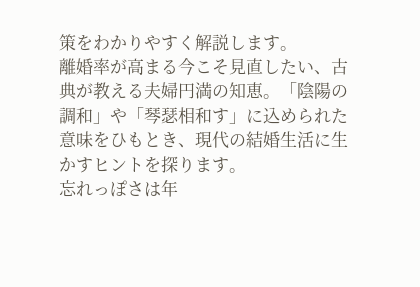策をわかりやすく解説します。
離婚率が高まる今こそ見直したい、古典が教える夫婦円満の知恵。「陰陽の調和」や「琴瑟相和す」に込められた意味をひもとき、現代の結婚生活に生かすヒントを探ります。
忘れっぽさは年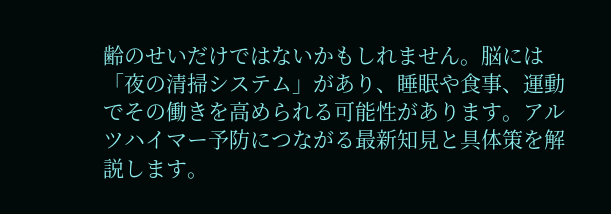齢のせいだけではないかもしれません。脳には「夜の清掃システム」があり、睡眠や食事、運動でその働きを高められる可能性があります。アルツハイマー予防につながる最新知見と具体策を解説します。